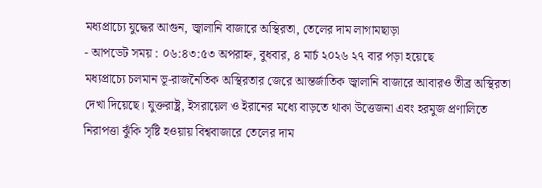মধ্যপ্রাচ্যে যুদ্ধের আগুন, জ্বালানি বাজারে অস্থিরতা, তেলের দাম লাগামছাড়া
- আপডেট সময় : ০৬:৪৩:৫৩ অপরাহ্ন, বুধবার, ৪ মার্চ ২০২৬ ২৭ বার পড়া হয়েছে
মধ্যপ্রাচ্যে চলমান ভূ-রাজনৈতিক অস্থিরতার জেরে আন্তর্জাতিক জ্বালানি বাজারে আবারও তীব্র অস্থিরতা দেখা দিয়েছে। যুক্তরাষ্ট্র, ইসরায়েল ও ইরানের মধ্যে বাড়তে থাকা উত্তেজনা এবং হরমুজ প্রণালিতে নিরাপত্তা ঝুঁকি সৃষ্টি হওয়ায় বিশ্ববাজারে তেলের দাম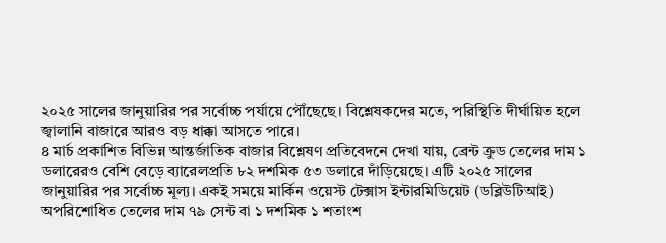২০২৫ সালের জানুয়ারির পর সর্বোচ্চ পর্যায়ে পৌঁছেছে। বিশ্লেষকদের মতে, পরিস্থিতি দীর্ঘায়িত হলে জ্বালানি বাজারে আরও বড় ধাক্কা আসতে পারে।
৪ মার্চ প্রকাশিত বিভিন্ন আন্তর্জাতিক বাজার বিশ্লেষণ প্রতিবেদনে দেখা যায়, ব্রেন্ট ক্রুড তেলের দাম ১ ডলারেরও বেশি বেড়ে ব্যারেলপ্রতি ৮২ দশমিক ৫৩ ডলারে দাঁড়িয়েছে। এটি ২০২৫ সালের জানুয়ারির পর সর্বোচ্চ মূল্য। একই সময়ে মার্কিন ওয়েস্ট টেক্সাস ইন্টারমিডিয়েট (ডব্লিউটিআই) অপরিশোধিত তেলের দাম ৭৯ সেন্ট বা ১ দশমিক ১ শতাংশ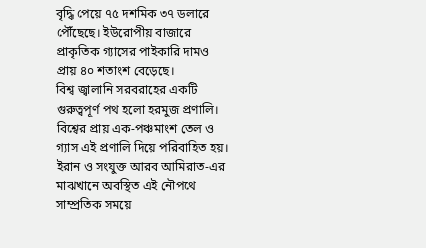বৃদ্ধি পেয়ে ৭৫ দশমিক ৩৭ ডলারে পৌঁছেছে। ইউরোপীয় বাজারে প্রাকৃতিক গ্যাসের পাইকারি দামও প্রায় ৪০ শতাংশ বেড়েছে।
বিশ্ব জ্বালানি সরবরাহের একটি গুরুত্বপূর্ণ পথ হলো হরমুজ প্রণালি। বিশ্বের প্রায় এক-পঞ্চমাংশ তেল ও গ্যাস এই প্রণালি দিয়ে পরিবাহিত হয়। ইরান ও সংযুক্ত আরব আমিরাত-এর মাঝখানে অবস্থিত এই নৌপথে সাম্প্রতিক সময়ে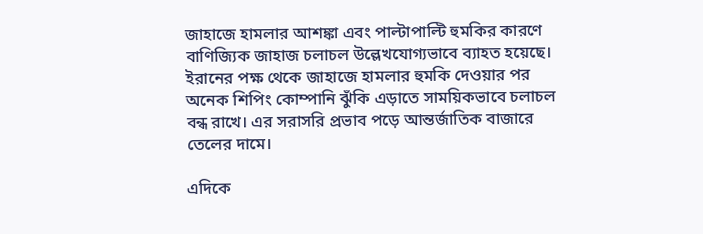জাহাজে হামলার আশঙ্কা এবং পাল্টাপাল্টি হুমকির কারণে বাণিজ্যিক জাহাজ চলাচল উল্লেখযোগ্যভাবে ব্যাহত হয়েছে। ইরানের পক্ষ থেকে জাহাজে হামলার হুমকি দেওয়ার পর অনেক শিপিং কোম্পানি ঝুঁকি এড়াতে সাময়িকভাবে চলাচল বন্ধ রাখে। এর সরাসরি প্রভাব পড়ে আন্তর্জাতিক বাজারে তেলের দামে।

এদিকে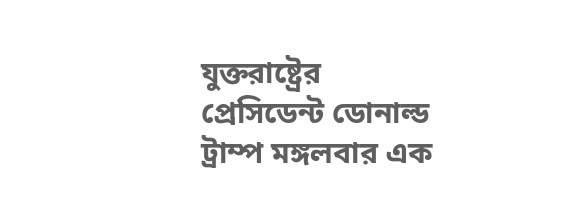যুক্তরাষ্ট্রের প্রেসিডেন্ট ডোনাল্ড ট্রাম্প মঙ্গলবার এক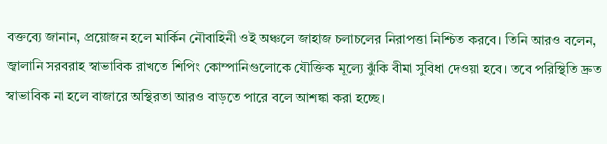বক্তব্যে জানান, প্রয়োজন হলে মার্কিন নৌবাহিনী ওই অঞ্চলে জাহাজ চলাচলের নিরাপত্তা নিশ্চিত করবে। তিনি আরও বলেন, জ্বালানি সরবরাহ স্বাভাবিক রাখতে শিপিং কোম্পানিগুলোকে যৌক্তিক মূল্যে ঝুঁকি বীমা সুবিধা দেওয়া হবে। তবে পরিস্থিতি দ্রুত স্বাভাবিক না হলে বাজারে অস্থিরতা আরও বাড়তে পারে বলে আশঙ্কা করা হচ্ছে।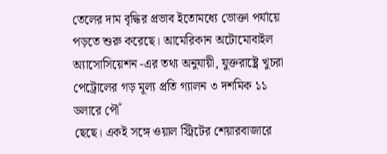তেলের দাম বৃদ্ধির প্রভাব ইতোমধ্যে ভোক্তা পর্যায়ে পড়তে শুরু করেছে। আমেরিকান অটোমোবাইল অ্যাসোসিয়েশন -এর তথ্য অনুযায়ী, যুক্তরাষ্ট্রে খুচরা পেট্রোলের গড় মূল্য প্রতি গ্যালন ৩ দশমিক ১১ ডলারে পৌঁ
ছেছে। একই সঙ্গে ওয়াল স্ট্রিটের শেয়ারবাজারে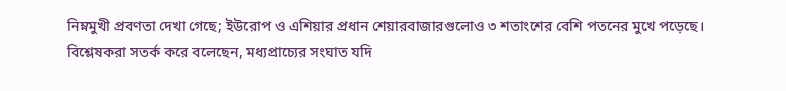নিম্নমুখী প্রবণতা দেখা গেছে; ইউরোপ ও এশিয়ার প্রধান শেয়ারবাজারগুলোও ৩ শতাংশের বেশি পতনের মুখে পড়েছে।
বিশ্লেষকরা সতর্ক করে বলেছেন, মধ্যপ্রাচ্যের সংঘাত যদি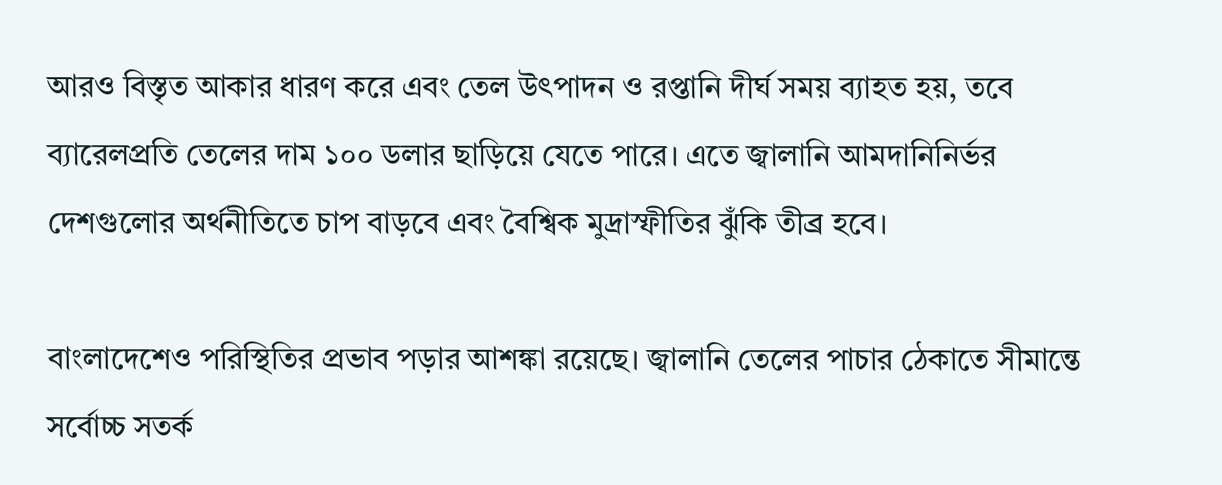আরও বিস্তৃত আকার ধারণ করে এবং তেল উৎপাদন ও রপ্তানি দীর্ঘ সময় ব্যাহত হয়, তবে ব্যারেলপ্রতি তেলের দাম ১০০ ডলার ছাড়িয়ে যেতে পারে। এতে জ্বালানি আমদানিনির্ভর দেশগুলোর অর্থনীতিতে চাপ বাড়বে এবং বৈশ্বিক মুদ্রাস্ফীতির ঝুঁকি তীব্র হবে।

বাংলাদেশেও পরিস্থিতির প্রভাব পড়ার আশঙ্কা রয়েছে। জ্বালানি তেলের পাচার ঠেকাতে সীমান্তে সর্বোচ্চ সতর্ক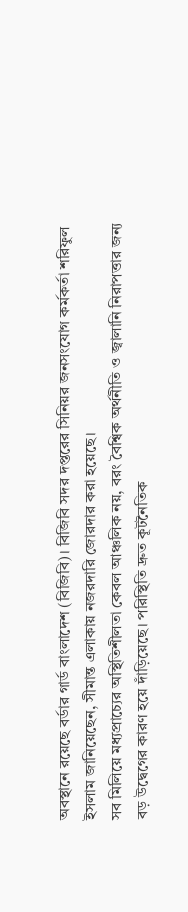অবস্থানে রয়েছে বর্ডার গার্ড বাংলাদেশ (বিজিবি)। বিজিবি সদর দপ্তরের সিনিয়র জনসংযোগ কর্মকর্তা শরিফুল ইসলাম জানিয়েছেন, সীমান্ত এলাকায় নজরদারি জোরদার করা হয়েছে।
সব মিলিয়ে মধ্যপ্রাচ্যের অস্থিতিশীলতা কেবল আঞ্চলিক নয়, বরং বৈশ্বিক অর্থনীতি ও জ্বালানি নিরাপত্তার জন্য বড় উদ্বেগের কারণ হয়ে দাঁড়িয়েছে। পরিস্থিতি দ্রুত কূটনৈতিক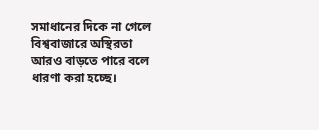সমাধানের দিকে না গেলে বিশ্ববাজারে অস্থিরতা আরও বাড়তে পারে বলে ধারণা করা হচ্ছে।